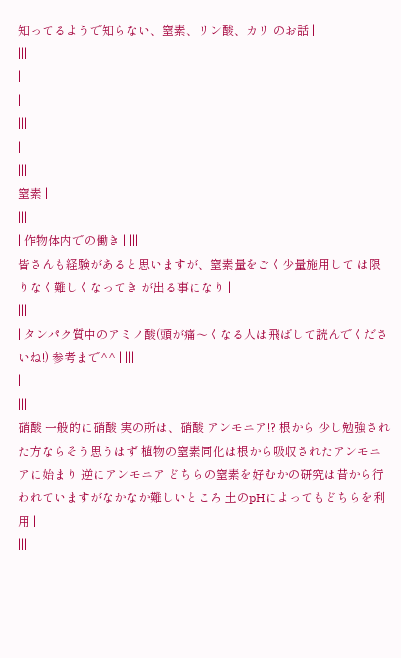知ってるようで知らない、窒素、リン酸、カリ のお話 |
|||
|
|
|||
|
|||
窒素 |
|||
| 作物体内での働き | |||
皆さんも経験があると思いますが、窒素量をごく少量施用して は限りなく難しくなってき が出る事になり |
|||
| タンパク質中のアミノ酸(頭が痛〜くなる人は飛ばして読んでくださいね!) 参考まで^^ | |||
|
|||
硝酸 一般的に硝酸 実の所は、硝酸 アンモニア!? 根から 少し勉強された方ならそう思うはず 植物の窒素同化は根から吸収されたアンモニアに始まり 逆にアンモニア どちらの窒素を好むかの研究は昔から行われていますがなかなか難しいところ 土のpHによってもどちらを利用 |
|||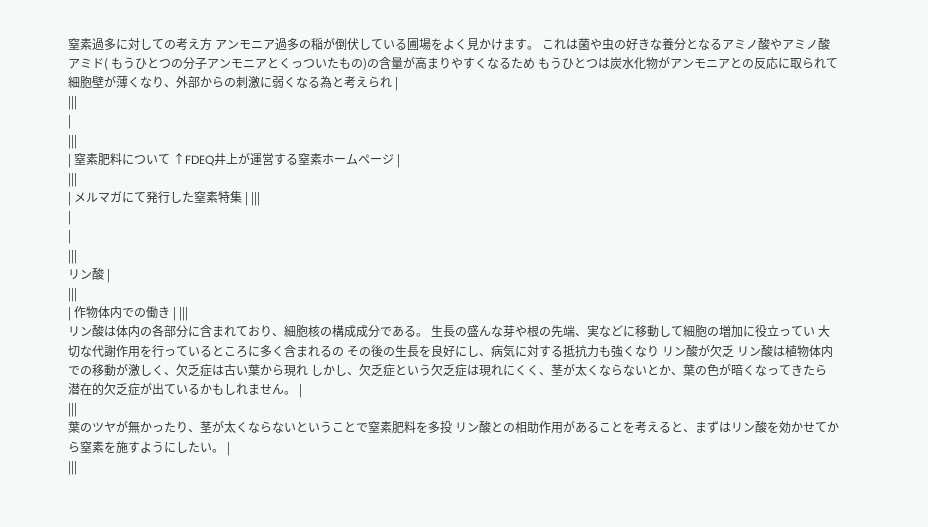窒素過多に対しての考え方 アンモニア過多の稲が倒伏している圃場をよく見かけます。 これは菌や虫の好きな養分となるアミノ酸やアミノ酸アミド( もうひとつの分子アンモニアとくっついたもの)の含量が高まりやすくなるため もうひとつは炭水化物がアンモニアとの反応に取られて細胞壁が薄くなり、外部からの刺激に弱くなる為と考えられ |
|||
|
|||
| 窒素肥料について ↑FDEQ井上が運営する窒素ホームページ |
|||
| メルマガにて発行した窒素特集 | |||
|
|
|||
リン酸 |
|||
| 作物体内での働き | |||
リン酸は体内の各部分に含まれており、細胞核の構成成分である。 生長の盛んな芽や根の先端、実などに移動して細胞の増加に役立ってい 大切な代謝作用を行っているところに多く含まれるの その後の生長を良好にし、病気に対する抵抗力も強くなり リン酸が欠乏 リン酸は植物体内での移動が激しく、欠乏症は古い葉から現れ しかし、欠乏症という欠乏症は現れにくく、茎が太くならないとか、葉の色が暗くなってきたら 潜在的欠乏症が出ているかもしれません。 |
|||
葉のツヤが無かったり、茎が太くならないということで窒素肥料を多投 リン酸との相助作用があることを考えると、まずはリン酸を効かせてから窒素を施すようにしたい。 |
|||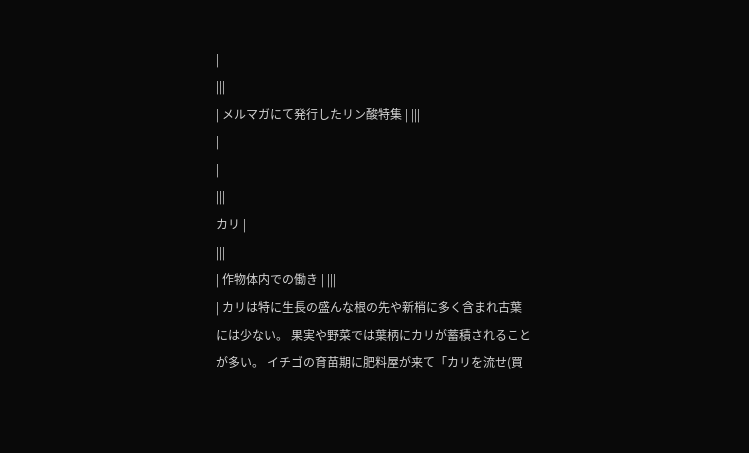|
|||
| メルマガにて発行したリン酸特集 | |||
|
|
|||
カリ |
|||
| 作物体内での働き | |||
| カリは特に生長の盛んな根の先や新梢に多く含まれ古葉には少ない。 果実や野菜では葉柄にカリが蓄積されることが多い。 イチゴの育苗期に肥料屋が来て「カリを流せ(買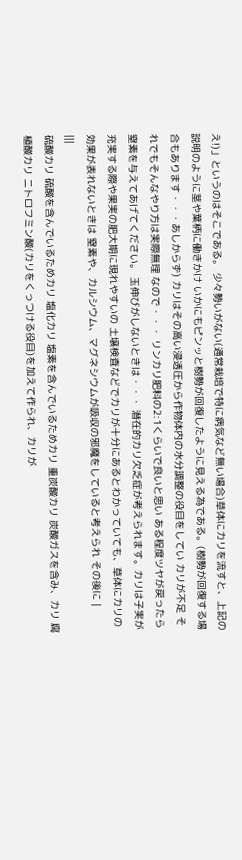え!)」というのはそこである。 少々勢いがない(通常栽培で特に病気など無い場合)草体にカリを流すと、上記の説明のように茎や葉柄に働きかけ いかにもピンッと樹勢が回復したように見える為である。(樹勢が回復する場合もあります・・・あしからず) カリはその高い浸透圧から作物体内の水分調整の役目をしてい カリが不足 それでもそんなやり方は実際無理 なので・・・ リンカリ肥料の2:1くらいで良いと思い ある程度ツヤが戻ったら窒素を与えてあげてください。 玉伸びがしないときは・・・ 潜在的カリ欠乏症が考えられます。カリは子実が充実する際や果実の肥大期に現れやすいの 土壌検査などでカリが十分にあるとわかっていても、草体にカリの効果が表れないときは 窒素や、カルシウム、マグネシウムが吸収の邪魔をしていると考えられ その後に |
|||
硫酸カリ 硫酸を含んでいるためカリ 塩化カリ 塩素を含んでいるためカリ 重炭酸カリ 炭酸ガスを含み、カリ 腐植酸カリ ニトロフミン酸(カリをくっつける役目)を加えて作られ、カリが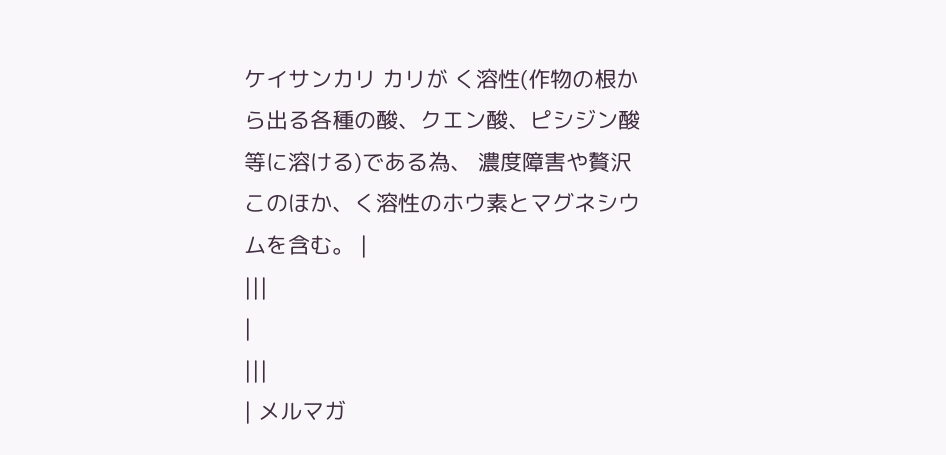ケイサンカリ カリが く溶性(作物の根から出る各種の酸、クエン酸、ピシジン酸等に溶ける)である為、 濃度障害や贅沢 このほか、く溶性のホウ素とマグネシウムを含む。 |
|||
|
|||
| メルマガ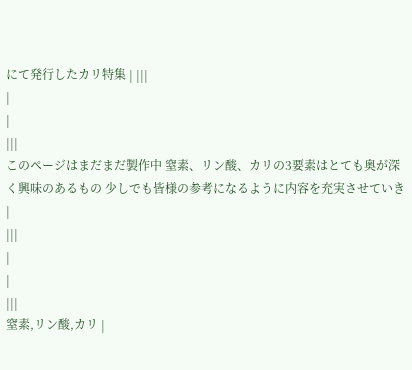にて発行したカリ特集 | |||
|
|
|||
このページはまだまだ製作中 窒素、リン酸、カリの3要素はとても奥が深く興味のあるもの 少しでも皆様の参考になるように内容を充実させていき |
|||
|
|
|||
窒素,リン酸,カリ |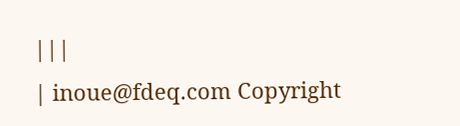|||
| inoue@fdeq.com Copyright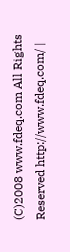(C)2008 www.fdeq.com All Rights Reserved http://www.fdeq.com/ |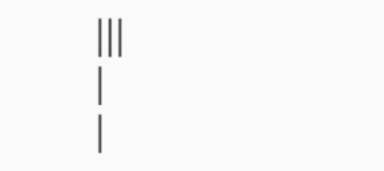|||
|
|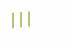|||